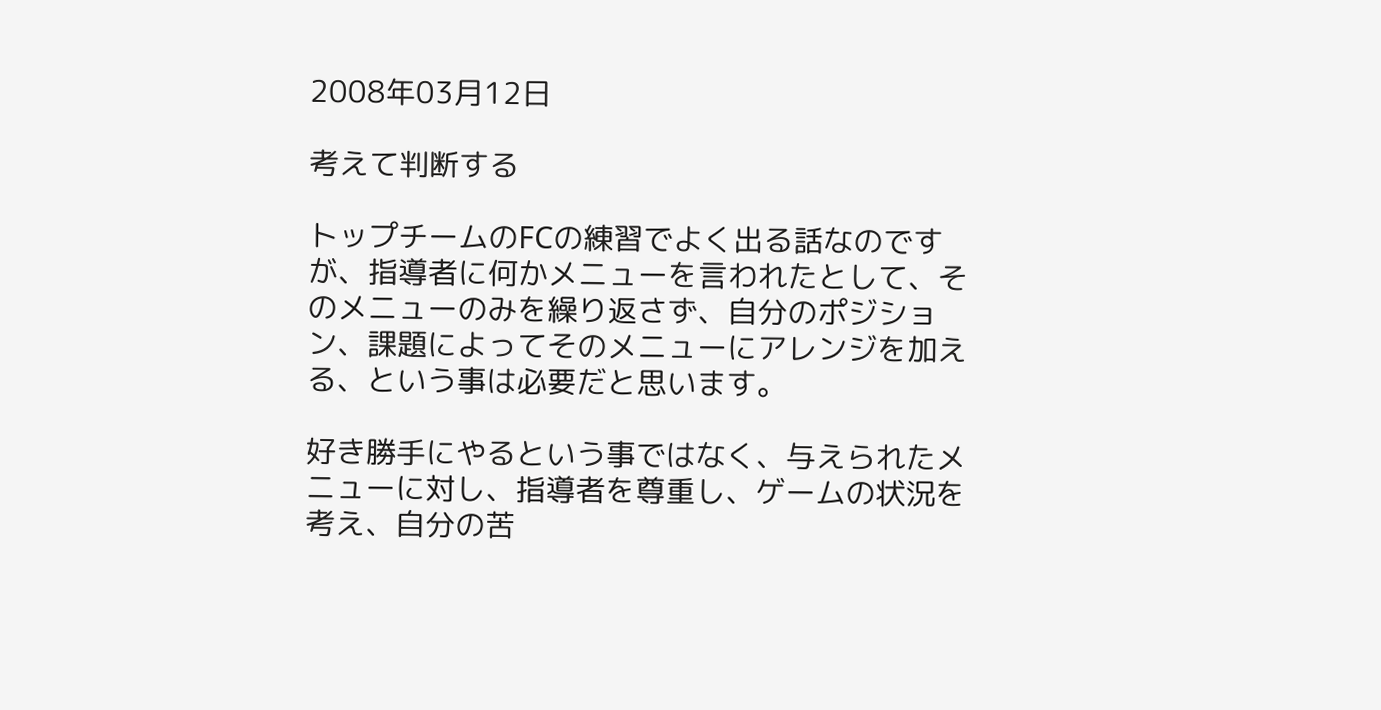2008年03月12日

考えて判断する

トップチームのFCの練習でよく出る話なのですが、指導者に何かメニューを言われたとして、そのメニューのみを繰り返さず、自分のポジション、課題によってそのメニューにアレンジを加える、という事は必要だと思います。

好き勝手にやるという事ではなく、与えられたメニューに対し、指導者を尊重し、ゲームの状況を考え、自分の苦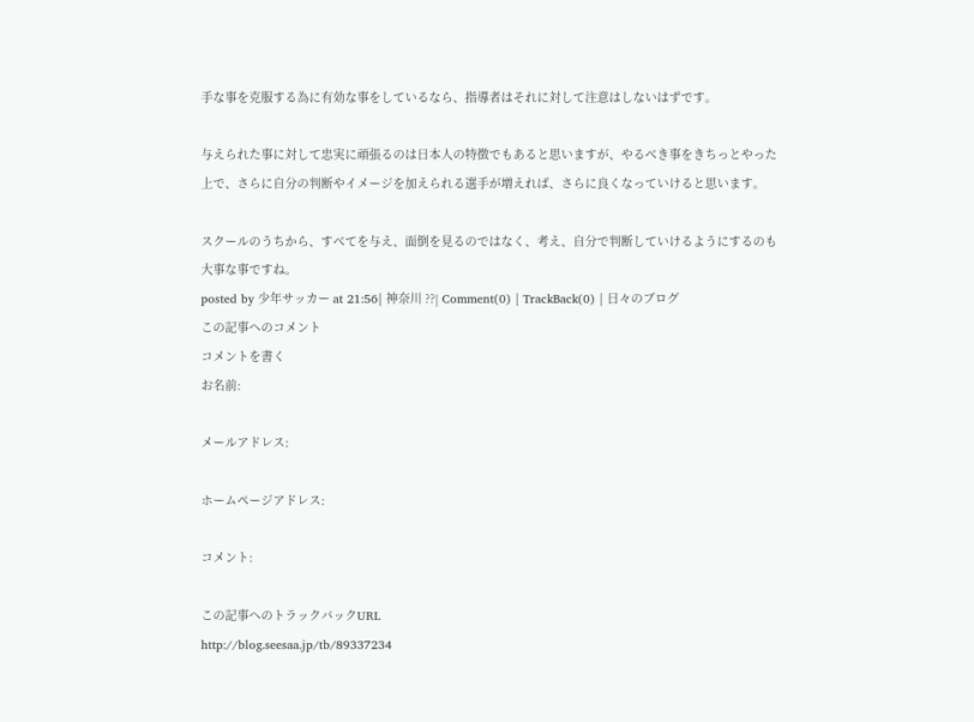手な事を克服する為に有効な事をしているなら、指導者はそれに対して注意はしないはずです。

与えられた事に対して忠実に頑張るのは日本人の特徴でもあると思いますが、やるべき事をきちっとやった上で、さらに自分の判断やイメージを加えられる選手が増えれば、さらに良くなっていけると思います。

スクールのうちから、すべてを与え、面倒を見るのではなく、考え、自分で判断していけるようにするのも大事な事ですね。
posted by 少年サッカー at 21:56| 神奈川 ??| Comment(0) | TrackBack(0) | 日々のブログ
この記事へのコメント
コメントを書く
お名前:

メールアドレス:

ホームページアドレス:

コメント:

この記事へのトラックバックURL
http://blog.seesaa.jp/tb/89337234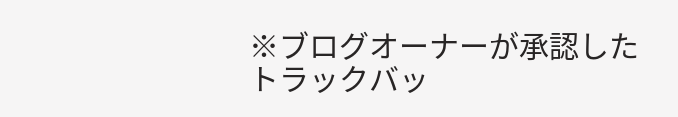※ブログオーナーが承認したトラックバッ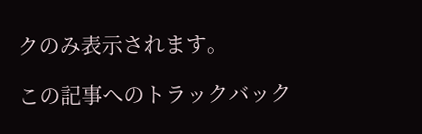クのみ表示されます。

この記事へのトラックバック